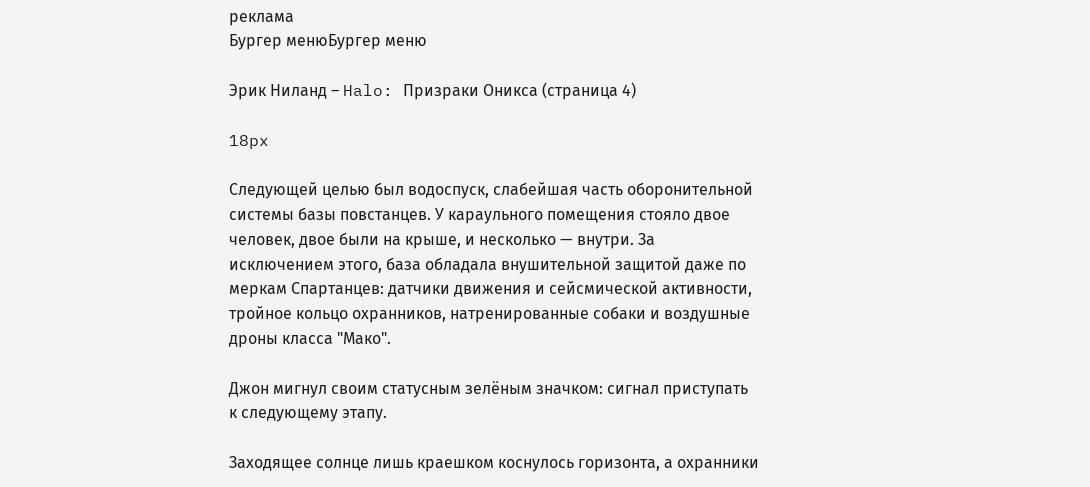реклама
Бургер менюБургер меню

Эрик Ниланд – Halo: Призраки Оникса (страница 4)

18px

Следующей целью был водоспуск, слабейшая часть оборонительной системы базы повстанцев. У караульного помещения стояло двое человек, двое были на крыше, и несколько — внутри. За исключением этого, база обладала внушительной защитой даже по меркам Спартанцев: датчики движения и сейсмической активности, тройное кольцо охранников, натренированные собаки и воздушные дроны класса "Мако".

Джон мигнул своим статусным зелёным значком: сигнал приступать к следующему этапу.

Заходящее солнце лишь краешком коснулось горизонта, а охранники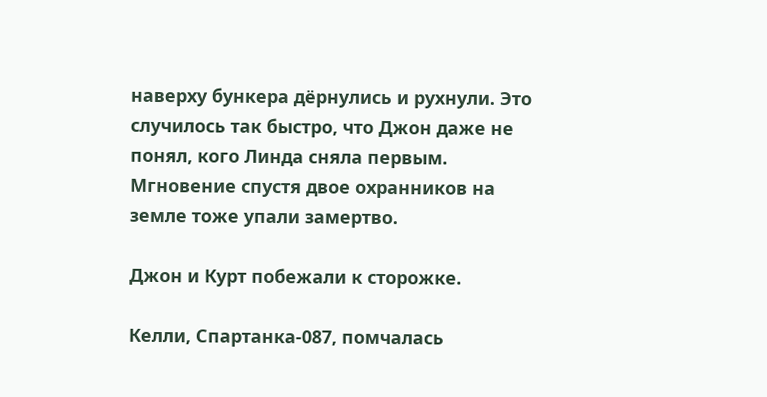наверху бункера дёрнулись и рухнули. Это случилось так быстро, что Джон даже не понял, кого Линда сняла первым. Мгновение спустя двое охранников на земле тоже упали замертво.

Джон и Курт побежали к сторожке.

Келли, Спартанка-087, помчалась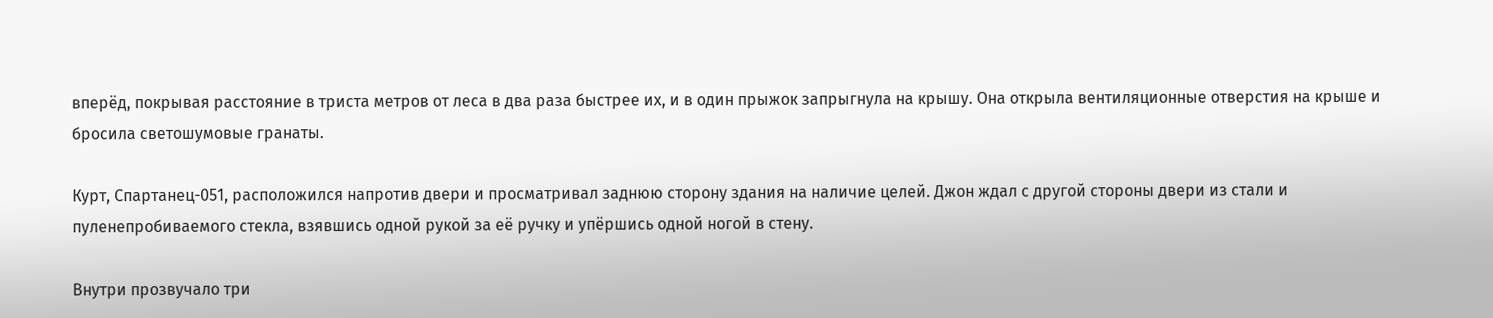вперёд, покрывая расстояние в триста метров от леса в два раза быстрее их, и в один прыжок запрыгнула на крышу. Она открыла вентиляционные отверстия на крыше и бросила светошумовые гранаты.

Курт, Спартанец-051, расположился напротив двери и просматривал заднюю сторону здания на наличие целей. Джон ждал с другой стороны двери из стали и пуленепробиваемого стекла, взявшись одной рукой за её ручку и упёршись одной ногой в стену.

Внутри прозвучало три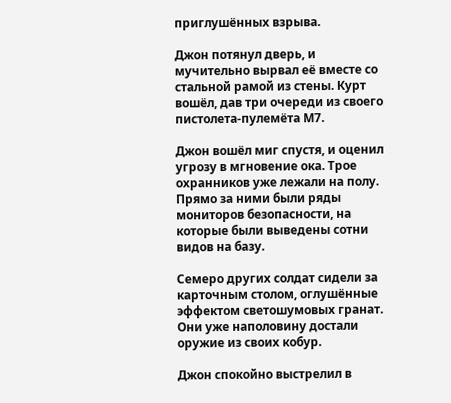приглушённых взрыва.

Джон потянул дверь, и мучительно вырвал её вместе со стальной рамой из стены. Курт вошёл, дав три очереди из своего пистолета-пулемёта М7.

Джон вошёл миг спустя, и оценил угрозу в мгновение ока. Трое охранников уже лежали на полу. Прямо за ними были ряды мониторов безопасности, на которые были выведены сотни видов на базу.

Семеро других солдат сидели за карточным столом, оглушённые эффектом светошумовых гранат. Они уже наполовину достали оружие из своих кобур.

Джон спокойно выстрелил в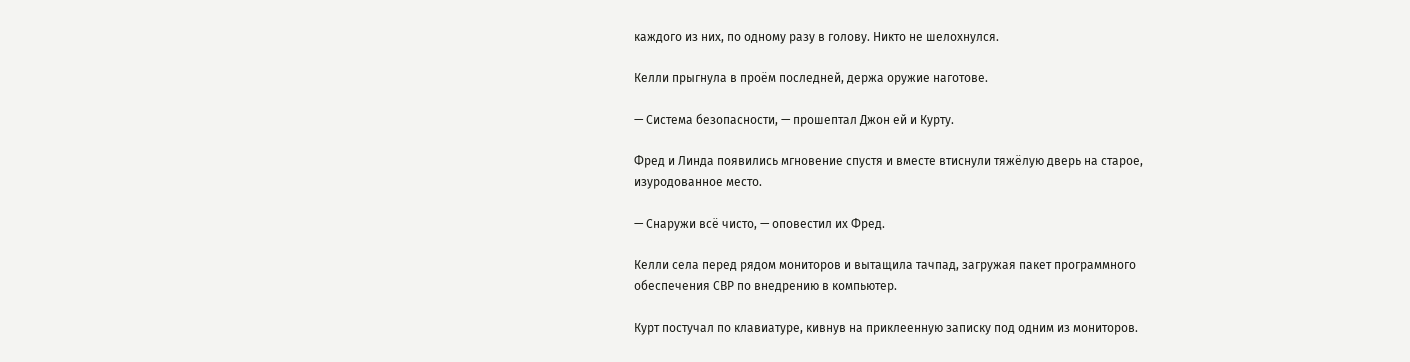каждого из них, по одному разу в голову. Никто не шелохнулся.

Келли прыгнула в проём последней, держа оружие наготове.

— Система безопасности, — прошептал Джон ей и Курту.

Фред и Линда появились мгновение спустя и вместе втиснули тяжёлую дверь на старое, изуродованное место.

— Снаружи всё чисто, — оповестил их Фред.

Келли села перед рядом мониторов и вытащила тачпад, загружая пакет программного обеспечения СВР по внедрению в компьютер.

Курт постучал по клавиатуре, кивнув на приклеенную записку под одним из мониторов.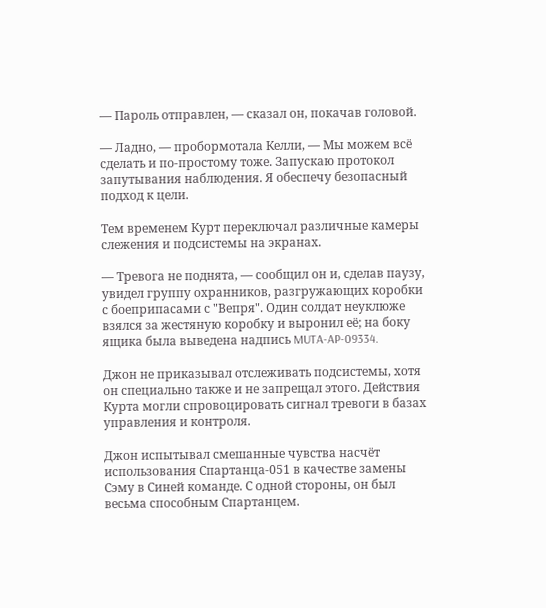— Пароль отправлен, — сказал он, покачав головой.

— Ладно, — пробормотала Келли, — Мы можем всё сделать и по-простому тоже. Запускаю протокол запутывания наблюдения. Я обеспечу безопасный подход к цели.

Тем временем Курт переключал различные камеры слежения и подсистемы на экранах.

— Тревога не поднята, — сообщил он и, сделав паузу, увидел группу охранников, разгружающих коробки с боеприпасами с "Вепря". Один солдат неуклюже взялся за жестяную коробку и выронил её; на боку ящика была выведена надпись MUTA-AP-09334.

Джон не приказывал отслеживать подсистемы, хотя он специально также и не запрещал этого. Действия Курта могли спровоцировать сигнал тревоги в базах управления и контроля.

Джон испытывал смешанные чувства насчёт использования Спартанца-051 в качестве замены Сэму в Синей команде. С одной стороны, он был весьма способным Спартанцем.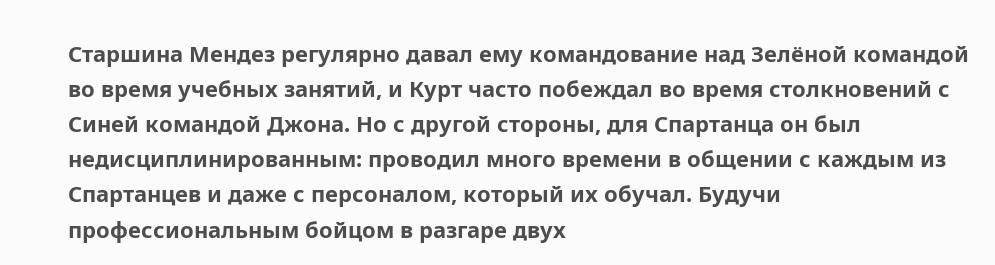Старшина Мендез регулярно давал ему командование над Зелёной командой во время учебных занятий, и Курт часто побеждал во время столкновений с Синей командой Джона. Но с другой стороны, для Спартанца он был недисциплинированным: проводил много времени в общении с каждым из Спартанцев и даже с персоналом, который их обучал. Будучи профессиональным бойцом в разгаре двух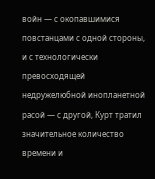войн — с окопавшимися повстанцами с одной стороны, и с технологически превосходящей недружелюбной инопланетной расой — с другой, Курт тратил значительное количество времени и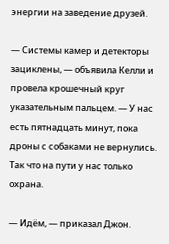энергии на заведение друзей.

— Системы камер и детекторы зациклены, — объявила Келли и провела крошечный круг указательным пальцем. — У нас есть пятнадцать минут, пока дроны с собаками не вернулись. Так что на пути у нас только охрана.

— Идём, — приказал Джон.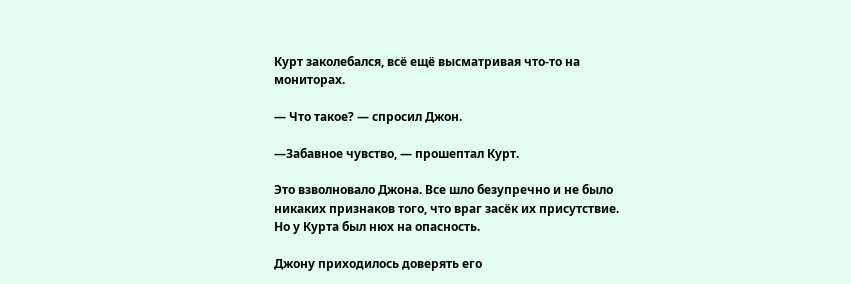Курт заколебался, всё ещё высматривая что-то на мониторах.

— Что такое? — спросил Джон.

—Забавное чувство, — прошептал Курт.

Это взволновало Джона. Все шло безупречно и не было никаких признаков того, что враг засёк их присутствие. Но у Курта был нюх на опасность.

Джону приходилось доверять его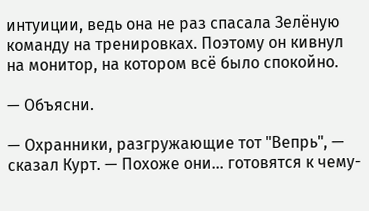интуиции, ведь она не раз спасала Зелёную команду на тренировках. Поэтому он кивнул на монитор, на котором всё было спокойно.

— Объясни.

— Охранники, разгружающие тот "Вепрь", — сказал Курт. — Похоже они... готовятся к чему-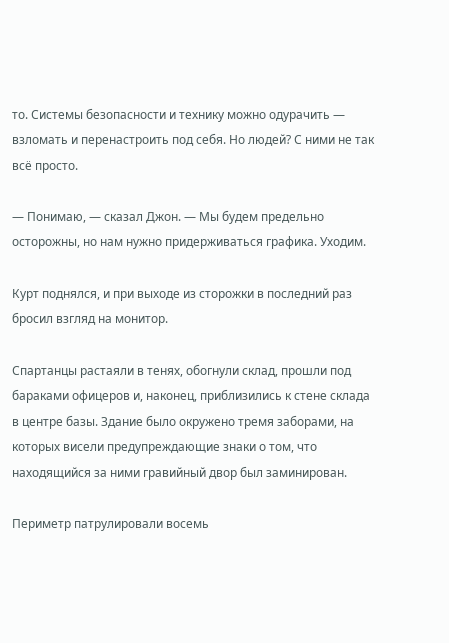то. Системы безопасности и технику можно одурачить — взломать и перенастроить под себя. Но людей? С ними не так всё просто.

— Понимаю, — сказал Джон. — Мы будем предельно осторожны, но нам нужно придерживаться графика. Уходим.

Курт поднялся, и при выходе из сторожки в последний раз бросил взгляд на монитор.

Спартанцы растаяли в тенях, обогнули склад, прошли под бараками офицеров и, наконец, приблизились к стене склада в центре базы. Здание было окружено тремя заборами, на которых висели предупреждающие знаки о том, что находящийся за ними гравийный двор был заминирован.

Периметр патрулировали восемь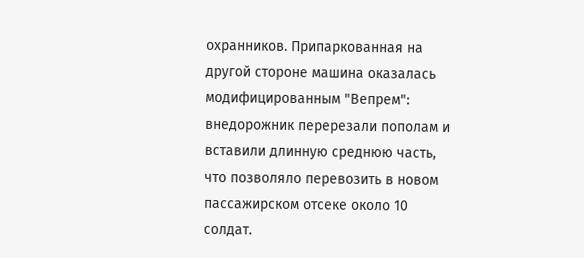охранников. Припаркованная на другой стороне машина оказалась модифицированным "Вепрем": внедорожник перерезали пополам и вставили длинную среднюю часть, что позволяло перевозить в новом пассажирском отсеке около 10 солдат.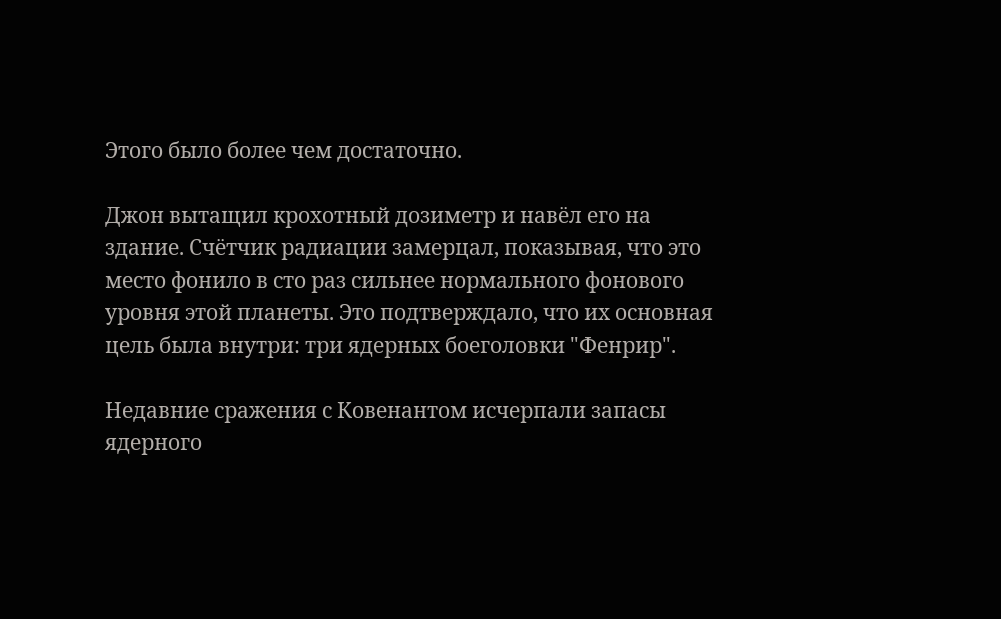Этого было более чем достаточно.

Джон вытащил крохотный дозиметр и навёл его на здание. Счётчик радиации замерцал, показывая, что это место фонило в сто раз сильнее нормального фонового уровня этой планеты. Это подтверждало, что их основная цель была внутри: три ядерных боеголовки "Фенрир".

Недавние сражения с Ковенантом исчерпали запасы ядерного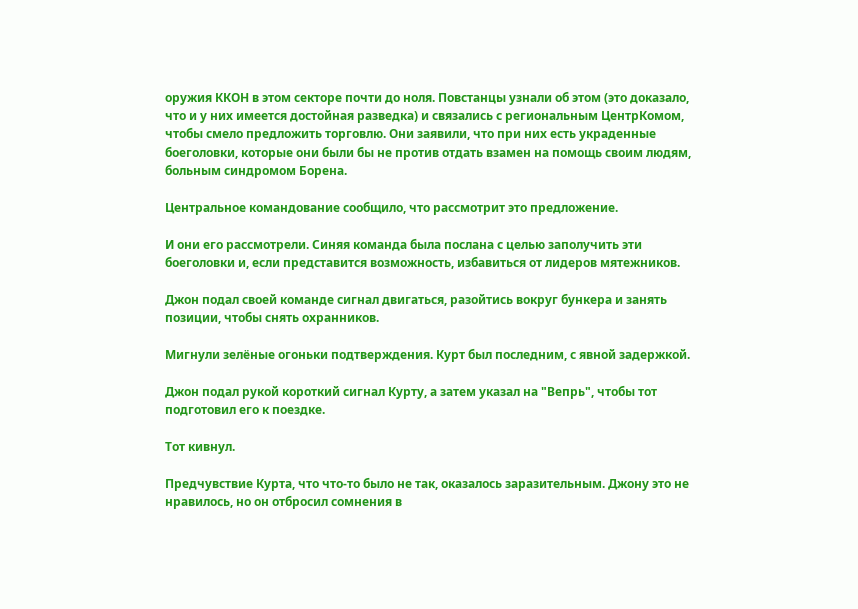оружия ККОН в этом секторе почти до ноля. Повстанцы узнали об этом (это доказало, что и у них имеется достойная разведка) и связались с региональным ЦентрКомом, чтобы смело предложить торговлю. Они заявили, что при них есть украденные боеголовки, которые они были бы не против отдать взамен на помощь своим людям, больным синдромом Борена.

Центральное командование сообщило, что рассмотрит это предложение.

И они его рассмотрели. Синяя команда была послана с целью заполучить эти боеголовки и, если представится возможность, избавиться от лидеров мятежников.

Джон подал своей команде сигнал двигаться, разойтись вокруг бункера и занять позиции, чтобы снять охранников.

Мигнули зелёные огоньки подтверждения. Курт был последним, с явной задержкой.

Джон подал рукой короткий сигнал Курту, а затем указал на "Вепрь", чтобы тот подготовил его к поездке.

Тот кивнул.

Предчувствие Курта, что что-то было не так, оказалось заразительным. Джону это не нравилось, но он отбросил сомнения в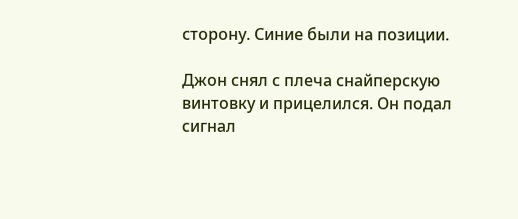сторону. Синие были на позиции.

Джон снял с плеча снайперскую винтовку и прицелился. Он подал сигнал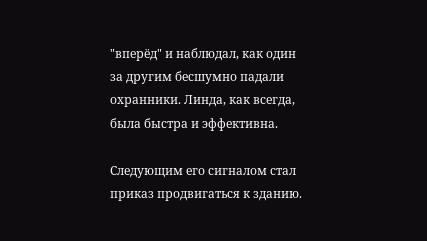"вперёд" и наблюдал, как один за другим бесшумно падали охранники. Линда, как всегда, была быстра и эффективна.

Следующим его сигналом стал приказ продвигаться к зданию.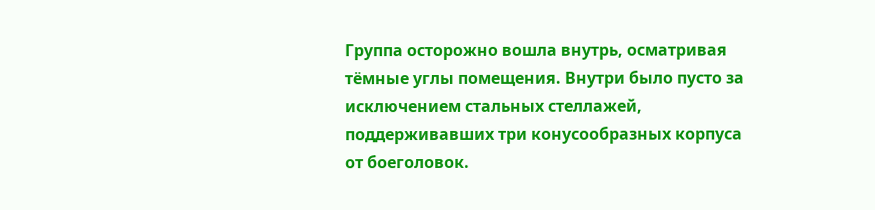Группа осторожно вошла внутрь, осматривая тёмные углы помещения. Внутри было пусто за исключением стальных стеллажей, поддерживавших три конусообразных корпуса от боеголовок.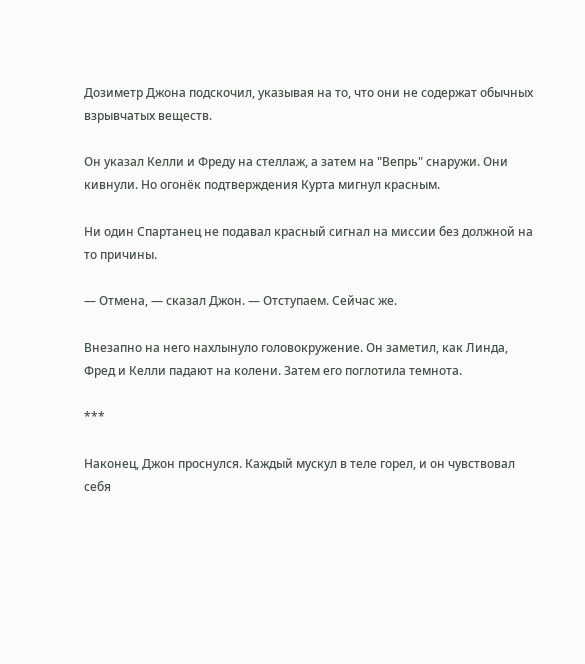Дозиметр Джона подскочил, указывая на то, что они не содержат обычных взрывчатых веществ.

Он указал Келли и Фреду на стеллаж, а затем на "Вепрь" снаружи. Они кивнули. Но огонёк подтверждения Курта мигнул красным.

Ни один Спартанец не подавал красный сигнал на миссии без должной на то причины.

— Отмена, — сказал Джон. — Отступаем. Сейчас же.

Внезапно на него нахлынуло головокружение. Он заметил, как Линда, Фред и Келли падают на колени. Затем его поглотила темнота.

***

Наконец, Джон проснулся. Каждый мускул в теле горел, и он чувствовал себя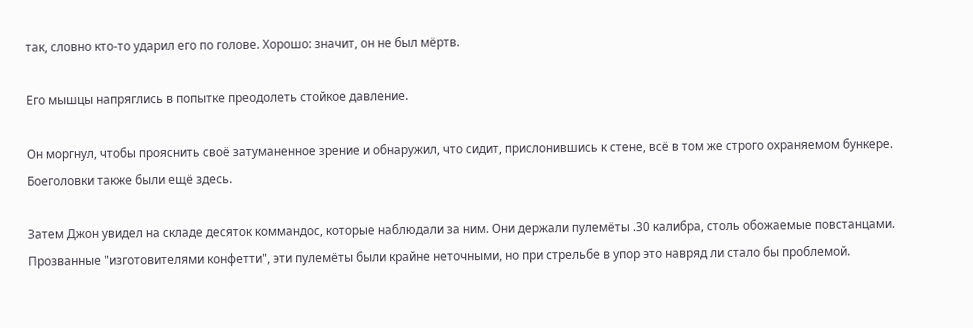так, словно кто-то ударил его по голове. Хорошо: значит, он не был мёртв.

Его мышцы напряглись в попытке преодолеть стойкое давление.

Он моргнул, чтобы прояснить своё затуманенное зрение и обнаружил, что сидит, прислонившись к стене, всё в том же строго охраняемом бункере. Боеголовки также были ещё здесь.

Затем Джон увидел на складе десяток коммандос, которые наблюдали за ним. Они держали пулемёты .30 калибра, столь обожаемые повстанцами. Прозванные "изготовителями конфетти", эти пулемёты были крайне неточными, но при стрельбе в упор это навряд ли стало бы проблемой.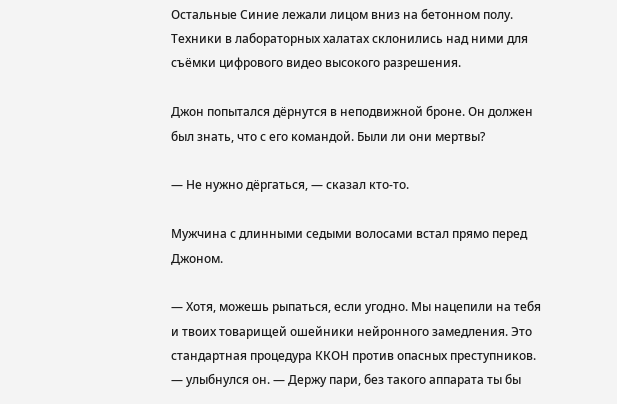Остальные Синие лежали лицом вниз на бетонном полу. Техники в лабораторных халатах склонились над ними для съёмки цифрового видео высокого разрешения.

Джон попытался дёрнутся в неподвижной броне. Он должен был знать, что с его командой. Были ли они мертвы?

— Не нужно дёргаться, — сказал кто-то.

Мужчина с длинными седыми волосами встал прямо перед Джоном.

— Хотя, можешь рыпаться, если угодно. Мы нацепили на тебя и твоих товарищей ошейники нейронного замедления. Это стандартная процедура ККОН против опасных преступников. — улыбнулся он. — Держу пари, без такого аппарата ты бы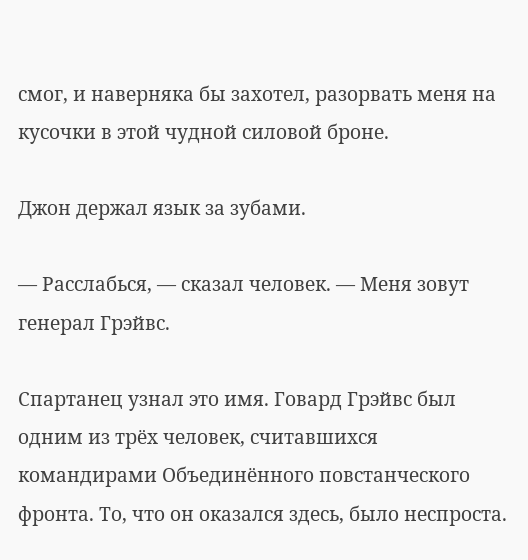смог, и наверняка бы захотел, разорвать меня на кусочки в этой чудной силовой броне.

Джон держал язык за зубами.

— Расслабься, — сказал человек. — Меня зовут генерал Грэйвс.

Спартанец узнал это имя. Говард Грэйвс был одним из трёх человек, считавшихся командирами Объединённого повстанческого фронта. То, что он оказался здесь, было неспроста.